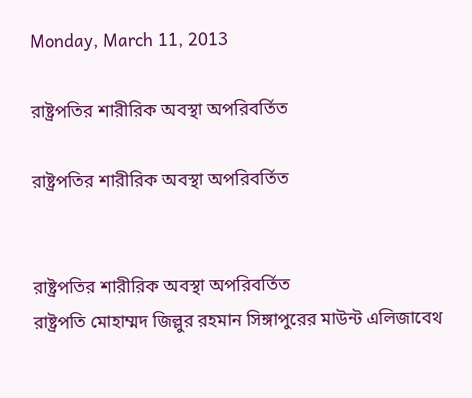Monday, March 11, 2013

রাষ্ট্রপতির শারীরিক অবস্থা অপরিবর্তিত

রাষ্ট্রপতির শারীরিক অবস্থা অপরিবর্তিত


রাষ্ট্রপতির শারীরিক অবস্থা অপরিবর্তিত
রাষ্ট্রপতি মোহাম্মদ জিল্লুর রহমান সিঙ্গাপুরের মাউন্ট এলিজাবেথ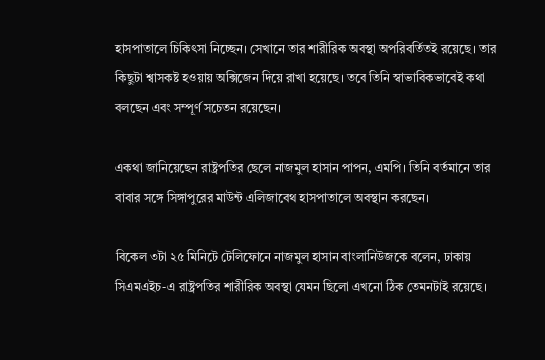হাসপাতালে চিকিৎসা নিচ্ছেন। সেখানে তার শারীরিক অবস্থা অপরিবর্তিতই রয়েছে। তার কিছুটা শ্বাসকষ্ট হওয়ায় অক্সিজেন দিয়ে রাখা হয়েছে। তবে তিনি স্বাভাবিকভাবেই কথা বলছেন এবং সম্পূর্ণ সচেতন রয়েছেন।

একথা জানিয়েছেন রাষ্ট্রপতির ছেলে নাজমুল হাসান পাপন, এমপি। তিনি বর্তমানে তার বাবার সঙ্গে সিঙ্গাপুরের মাউন্ট এলিজাবেথ হাসপাতালে অবস্থান করছেন।

বিকেল ৩টা ২৫ মিনিটে টেলিফোনে নাজমুল হাসান বাংলানিউজকে বলেন, ঢাকায় সিএমএইচ-এ রাষ্ট্রপতির শারীরিক অবস্থা যেমন ছিলো এখনো ঠিক তেমনটাই রয়েছে।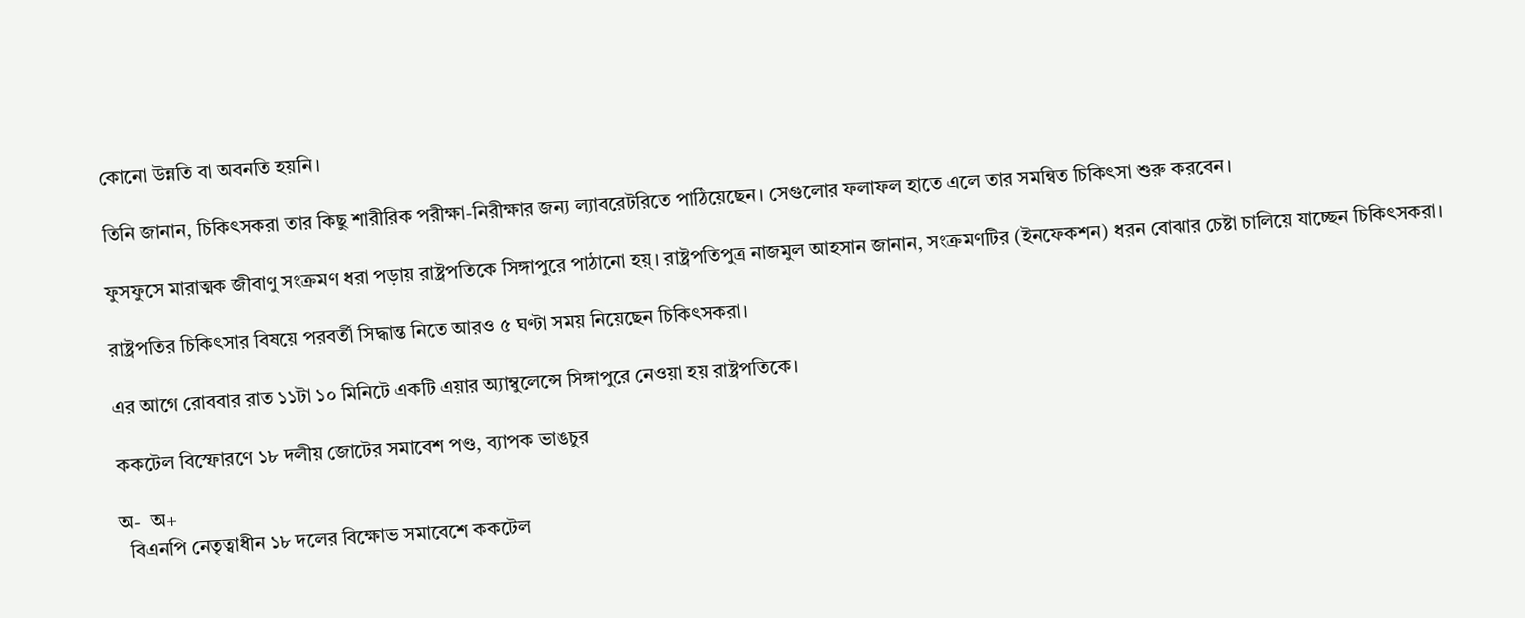কোনো উন্নতি বা অবনতি হয়নি।

তিনি জানান, চিকিৎসকরা তার কিছু শারীরিক পরীক্ষা-নিরীক্ষার জন্য ল্যাবরেটরিতে পাঠিয়েছেন। সেগুলোর ফলাফল হাতে এলে তার সমন্বিত চিকিৎসা শুরু করবেন।

ফুসফুসে মারাত্মক জীবাণু সংক্রমণ ধরা পড়ায় রাষ্ট্রপতিকে সিঙ্গাপুরে পাঠানো হয়্। রাষ্ট্রপতিপুত্র নাজমুল আহসান জানান, সংক্রমণটির (ইনফেকশন) ধরন বোঝার চেষ্টা চালিয়ে যাচ্ছেন চিকিৎসকরা।

রাষ্ট্রপতির চিকিৎসার বিষয়ে পরবর্তী সিদ্ধান্ত নিতে আরও ৫ ঘণ্টা সময় নিয়েছেন চিকিৎসকরা।

এর আগে রোববার রাত ১১টা ১০ মিনিটে একটি এয়ার অ্যাম্বুলেন্সে সিঙ্গাপুরে নেওয়া হয় রাষ্ট্রপতিকে।

ককটেল বিস্ফোরণে ১৮ দলীয় জোটের সমাবেশ পণ্ড, ব্যাপক ভাঙচুর

অ-  অ+
  বিএনপি নেতৃত্বাধীন ১৮ দলের বিক্ষোভ সমাবেশে ককটেল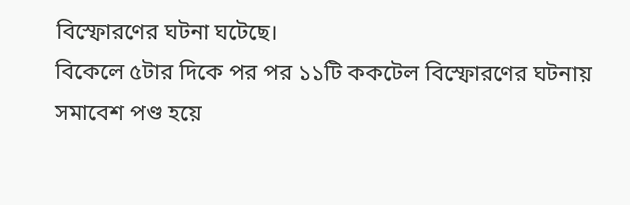বিস্ফোরণের ঘটনা ঘটেছে।
বিকেলে ৫টার দিকে পর পর ১১টি ককটেল বিস্ফোরণের ঘটনায় সমাবেশ পণ্ড হয়ে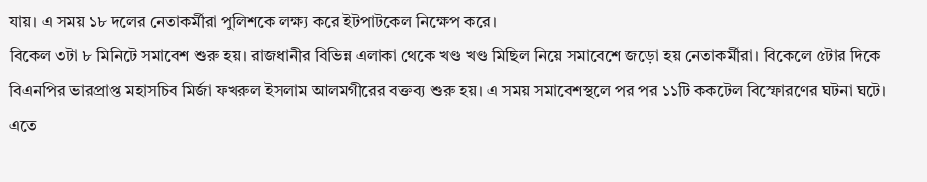যায়। এ সময় ১৮ দলের নেতাকর্মীরা পুলিশকে লক্ষ্য করে ইটপাটকেল নিক্ষেপ করে।
বিকেল ৩টা ৮ মিনিটে সমাবেশ শুরু হয়। রাজধানীর বিভিন্ন এলাকা থেকে খণ্ড খণ্ড মিছিল নিয়ে সমাবেশে জড়ো হয় নেতাকর্মীরা। বিকেলে ৫টার দিকে বিএনপির ভারপ্রাপ্ত মহাসচিব মির্জা ফখরুল ইসলাম আলমগীরের বক্তব্য শুরু হয়। এ সময় সমাবেশস্থলে পর পর ১১টি ককটেল বিস্ফোরণের ঘটনা ঘটে। এতে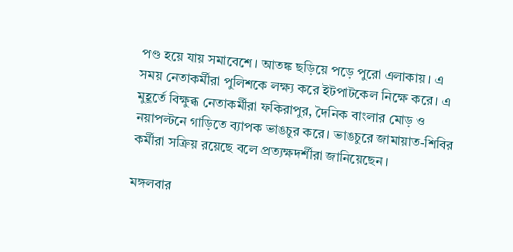পণ্ড হয়ে যায় সমাবেশে। আতঙ্ক ছড়িয়ে পড়ে পুরো এলাকায়। এ সময় নেতাকর্মীরা পুলিশকে লক্ষ্য করে ইটপাটকেল নিক্ষে করে। এ মুহূর্তে বিক্ষুব্ধ নেতাকর্মীরা ফকিরাপুর, দৈনিক বাংলার মোড় ও নয়াপল্টনে গাড়িতে ব্যাপক ভাঙচুর করে। ভাঙচুরে জামায়াত-শিবির কর্মীরা সক্রিয় রয়েছে বলে প্রত্যক্ষদর্শীরা জানিয়েছেন।

মঙ্গলবার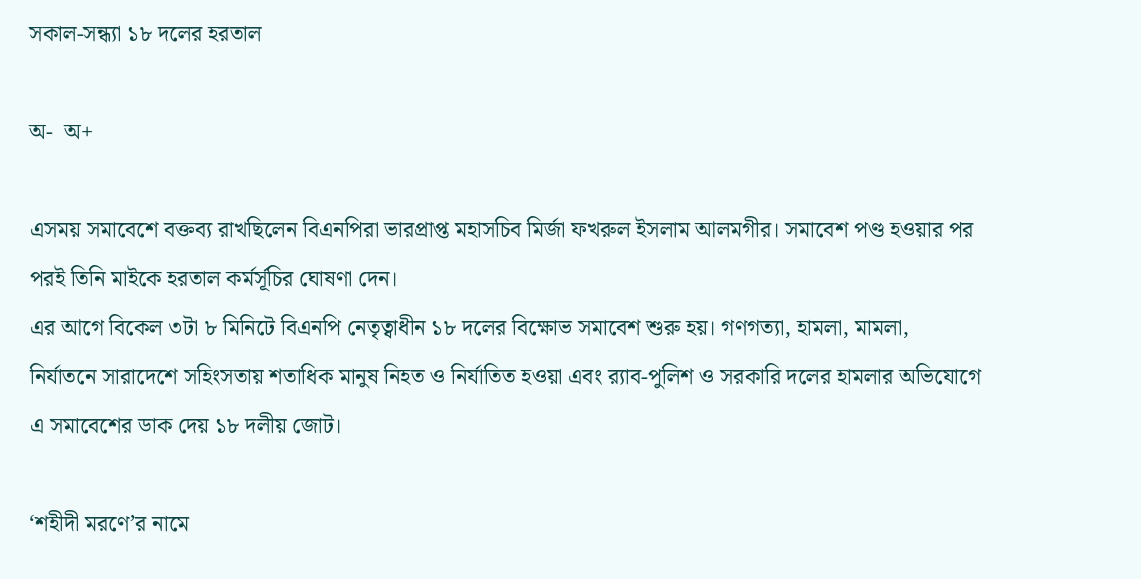সকাল-সন্ধ্যা ১৮ দলের হরতাল

অ-  অ+

এসময় সমাবেশে বক্তব্য রাখছিলেন বিএনপিরা ভারপ্রাপ্ত মহাসচিব মির্জা ফখরুল ইসলাম আলমগীর। সমাবেশ পণ্ড হওয়ার পর পরই তিনি মাইকে হরতাল কর্মর্সূচির ঘোষণা দেন।
এর আগে বিকেল ৩টা ৮ মিনিটে বিএনপি নেতৃত্বাধীন ১৮ দলের বিক্ষোভ সমাবেশ শুরু হয়। গণগত্যা, হামলা, মামলা, নির্যাতনে সারাদেশে সহিংসতায় শতাধিক মানুষ নিহত ও নির্যাতিত হওয়া এবং র‌্যাব-পুলিশ ও সরকারি দলের হামলার অভিযোগে এ সমাবেশের ডাক দেয় ১৮ দলীয় জোট।

‘শহীদী মরণে’র নামে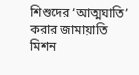শিশুদের ‘আত্মঘাতি’ করার জামায়াতি মিশন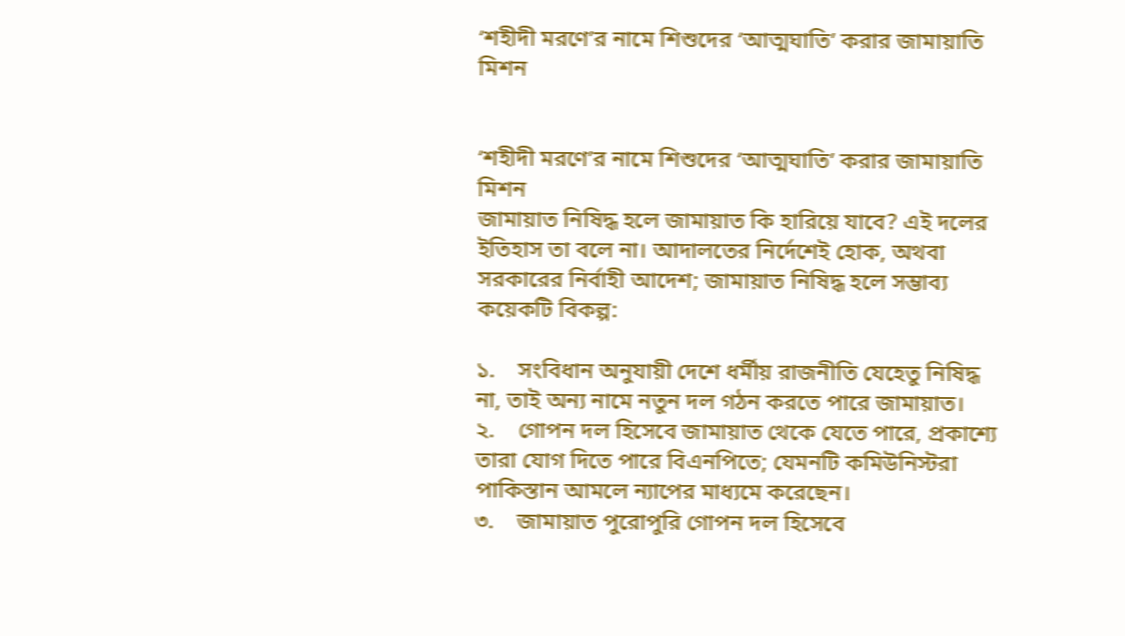‘শহীদী মরণে’র নামে শিশুদের ‘আত্মঘাতি’ করার জামায়াতি মিশন


‘শহীদী মরণে’র নামে শিশুদের ‘আত্মঘাতি’ করার জামায়াতি মিশন
জামায়াত নিষিদ্ধ হলে জামায়াত কি হারিয়ে যাবে? এই দলের ইতিহাস তা বলে না। আদালতের নির্দেশেই হোক, অথবা সরকারের নির্বাহী আদেশ; জামায়াত নিষিদ্ধ হলে সম্ভাব্য কয়েকটি বিকল্প:

১.    সংবিধান অনুযায়ী দেশে ধর্মীয় রাজনীতি যেহেতু নিষিদ্ধ না, তাই অন্য নামে নতুন দল গঠন করতে পারে জামায়াত।
২.    গোপন দল হিসেবে জামায়াত থেকে যেতে পারে, প্রকাশ্যে তারা যোগ দিতে পারে বিএনপিতে; যেমনটি কমিউনিস্টরা পাকিস্তান আমলে ন্যাপের মাধ্যমে করেছেন।
৩.    জামায়াত পুরোপুরি গোপন দল হিসেবে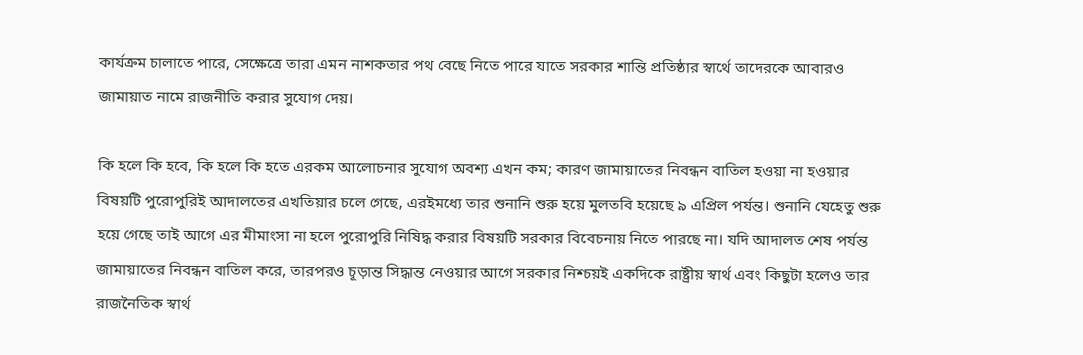কার্যক্রম চালাতে পারে, সেক্ষেত্রে তারা এমন নাশকতার পথ বেছে নিতে পারে যাতে সরকার শান্তি প্রতিষ্ঠার স্বার্থে তাদেরকে আবারও জামায়াত নামে রাজনীতি করার সুযোগ দেয়।

কি হলে কি হবে, কি হলে কি হতে এরকম আলোচনার সুযোগ অবশ্য এখন কম; কারণ জামায়াতের নিবন্ধন বাতিল হওয়া না হওয়ার বিষয়টি পুরোপুরিই আদালতের এখতিয়ার চলে গেছে, এরইমধ্যে তার শুনানি শুরু হয়ে মুলতবি হয়েছে ৯ এপ্রিল পর্যন্ত। শুনানি যেহেতু শুরু হয়ে গেছে তাই আগে এর মীমাংসা না হলে পুরোপুরি নিষিদ্ধ করার বিষয়টি সরকার বিবেচনায় নিতে পারছে না। যদি আদালত শেষ পর্যন্ত জামায়াতের নিবন্ধন বাতিল করে, তারপরও চূড়ান্ত সিদ্ধান্ত নেওয়ার আগে সরকার নিশ্চয়ই একদিকে রাষ্ট্রীয় স্বার্থ এবং কিছুটা হলেও তার রাজনৈতিক স্বার্থ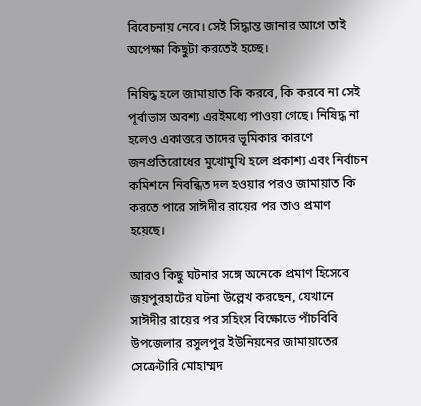বিবেচনায় নেবে। সেই সিদ্ধান্ত জানার আগে তাই অপেক্ষা কিছুটা করতেই হচ্ছে।

নিষিদ্ধ হলে জামায়াত কি করবে, কি করবে না সেই পূর্বাভাস অবশ্য এরইমধ্যে পাওয়া গেছে। নিষিদ্ধ না হলেও একাত্তরে তাদের ভূমিকার কারণে জনপ্রতিরোধের মুখোমুখি হলে প্রকাশ্য এবং নির্বাচন কমিশনে নিবন্ধিত দল হওয়ার পরও জামায়াত কি করতে পারে সাঈদীর রায়ের পর তাও প্রমাণ হয়েছে।

আরও কিছু ঘটনার সঙ্গে অনেকে প্রমাণ হিসেবে জয়পুরহাটের ঘটনা উল্লেখ করছেন, যেখানে সাঈদীর রায়ের পর সহিংস বিক্ষোভে পাঁচবিবি উপজেলার রসুলপুর ইউনিয়নের জামায়াতের সেক্রেটারি মোহাম্মদ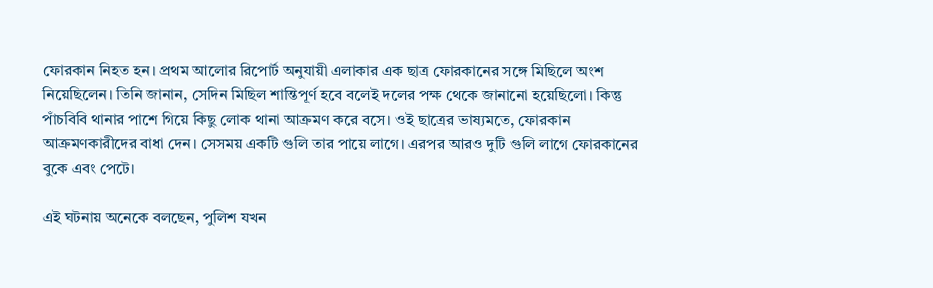ফোরকান নিহত হন। প্রথম আলোর রিপোর্ট অনুযায়ী এলাকার এক ছাত্র ফোরকানের সঙ্গে মিছিলে অংশ নিয়েছিলেন। তিনি জানান, সেদিন মিছিল শান্তিপূর্ণ হবে বলেই দলের পক্ষ থেকে জানানো হয়েছিলো। কিন্তু পাঁচবিবি থানার পাশে গিয়ে কিছু লোক থানা আক্রমণ করে বসে। ওই ছাত্রের ভাষ্যমতে, ফোরকান আক্রমণকারীদের বাধা দেন। সেসময় একটি গুলি তার পায়ে লাগে। এরপর আরও দুটি গুলি লাগে ফোরকানের বুকে এবং পেটে।

এই ঘটনায় অনেকে বলছেন, পুলিশ যখন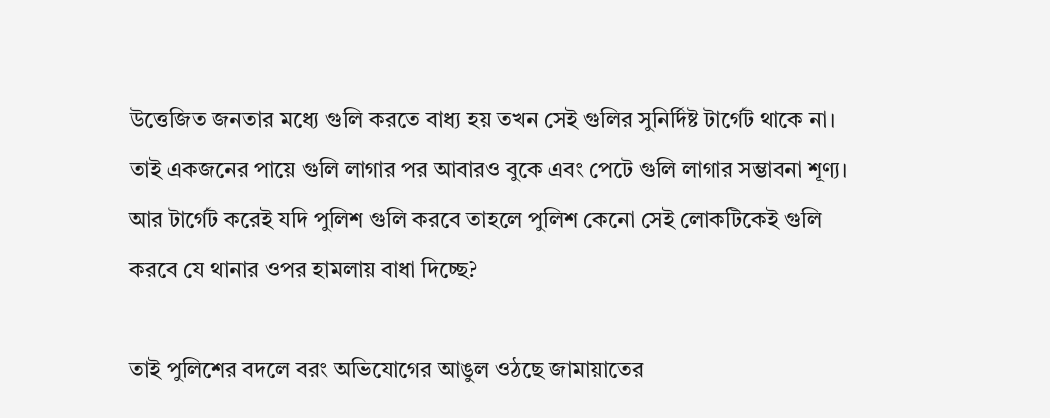উত্তেজিত জনতার মধ্যে গুলি করতে বাধ্য হয় তখন সেই গুলির সুনির্দিষ্ট টার্গেট থাকে না। তাই একজনের পায়ে গুলি লাগার পর আবারও বুকে এবং পেটে গুলি লাগার সম্ভাবনা শূণ্য। আর টার্গেট করেই যদি পুলিশ গুলি করবে তাহলে পুলিশ কেনো সেই লোকটিকেই গুলি করবে যে থানার ওপর হামলায় বাধা দিচ্ছে?

তাই পুলিশের বদলে বরং অভিযোগের আঙুল ওঠছে জামায়াতের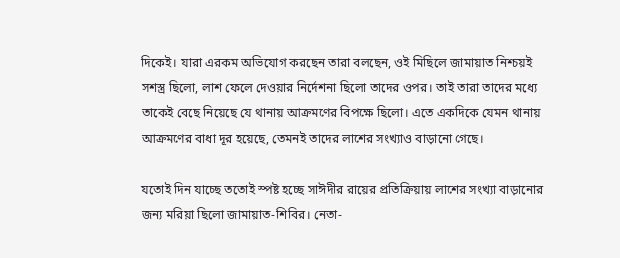দিকেই। যারা এরকম অভিযোগ করছেন তারা বলছেন, ওই মিছিলে জামায়াত নিশ্চয়ই সশস্ত্র ছিলো, লাশ ফেলে দেওয়ার নির্দেশনা ছিলো তাদের ওপর। তাই তারা তাদের মধ্যে তাকেই বেছে নিয়েছে যে থানায় আক্রমণের বিপক্ষে ছিলো। এতে একদিকে যেমন থানায় আক্রমণের বাধা দূর হয়েছে, তেমনই তাদের লাশের সংখ্যাও বাড়ানো গেছে।

যতোই দিন যাচ্ছে ততোই স্পষ্ট হচ্ছে সাঈদীর রায়ের প্রতিক্রিয়ায় লাশের সংখ্যা বাড়ানোর জন্য মরিয়া ছিলো জামায়াত-শিবির। নেতা-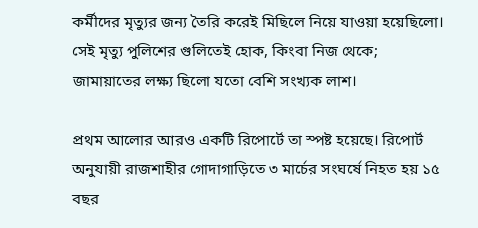কর্মীদের মৃত্যুর জন্য তৈরি করেই মিছিলে নিয়ে যাওয়া হয়েছিলো। সেই মৃত্যু পুলিশের গুলিতেই হোক, কিংবা নিজ থেকে; জামায়াতের লক্ষ্য ছিলো যতো বেশি সংখ্যক লাশ।

প্রথম আলোর আরও একটি রিপোর্টে তা স্পষ্ট হয়েছে। রিপোর্ট অনুযায়ী রাজশাহীর গোদাগাড়িতে ৩ মার্চের সংঘর্ষে নিহত হয় ১৫ বছর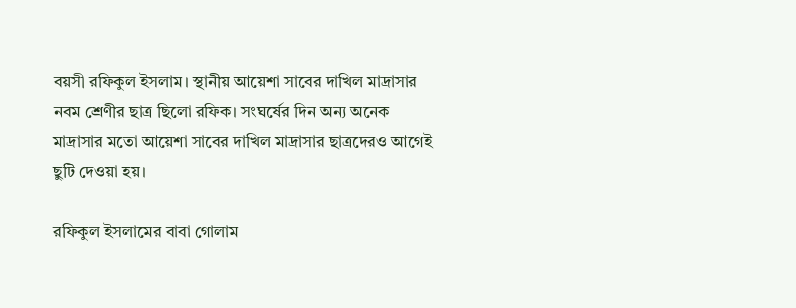বয়সী রফিকুল ইসলাম। স্থানীয় আয়েশা সাবের দাখিল মাদ্রাসার নবম শ্রেণীর ছাত্র ছিলো রফিক। সংঘর্ষের দিন অন্য অনেক মাদ্রাসার মতো আয়েশা সাবের দাখিল মাদ্রাসার ছাত্রদেরও আগেই ছুটি দেওয়া হয়।

রফিকুল ইসলামের বাবা গোলাম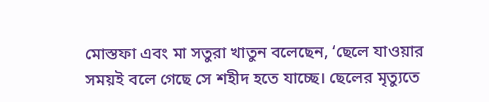মোস্তফা এবং মা সতুরা খাতুন বলেছেন, ‘ছেলে যাওয়ার সময়ই বলে গেছে সে শহীদ হতে যাচ্ছে। ছেলের মৃত্যুতে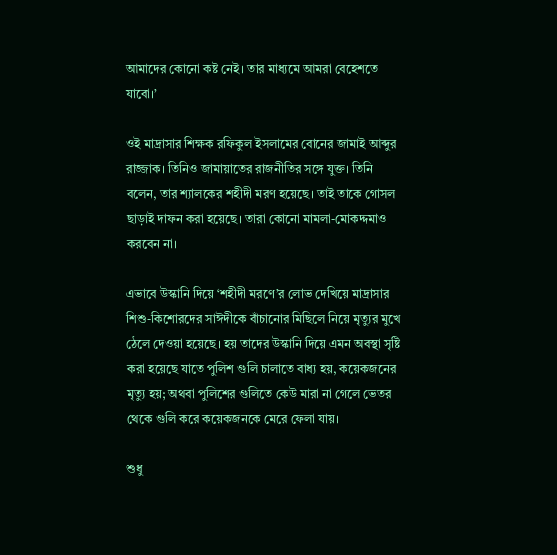আমাদের কোনো কষ্ট নেই। তার মাধ্যমে আমরা বেহেশতে যাবো।’

ওই মাদ্রাসার শিক্ষক রফিকুল ইসলামের বোনের জামাই আব্দুর রাজ্জাক। তিনিও জামায়াতের রাজনীতির সঙ্গে যুক্ত। তিনি বলেন, তার শ্যালকের শহীদী মরণ হয়েছে। তাই তাকে গোসল ছাড়াই দাফন করা হয়েছে। তারা কোনো মামলা-মোকদ্দমাও করবেন না।

এভাবে উস্কানি দিয়ে ‘শহীদী মরণে’র লোভ দেখিয়ে মাদ্রাসার শিশু-কিশোরদের সাঈদীকে বাঁচানোর মিছিলে নিয়ে মৃত্যুর মুখে ঠেলে দেওয়া হয়েছে। হয় তাদের উস্কানি দিয়ে এমন অবস্থা সৃষ্টি করা হয়েছে যাতে পুলিশ গুলি চালাতে বাধ্য হয়, কয়েকজনের মৃত্যু হয়; অথবা পুলিশের গুলিতে কেউ মারা না গেলে ভেতর থেকে গুলি করে কয়েকজনকে মেরে ফেলা যায়।

শুধু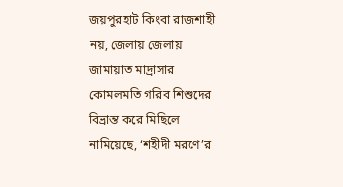জয়পুরহাট কিংবা রাজশাহী নয়, জেলায় জেলায় জামায়াত মাদ্রাসার কোমলমতি গরিব শিশুদের বিভ্রান্ত করে মিছিলে নামিয়েছে, ‘শহীদী মরণে’র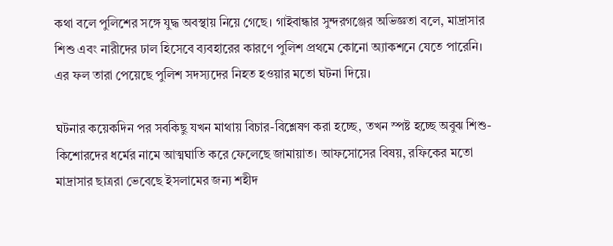কথা বলে পুলিশের সঙ্গে যুদ্ধ অবস্থায় নিয়ে গেছে। গাইবান্ধার সুন্দরগঞ্জের অভিজ্ঞতা বলে, মাদ্রাসার শিশু এবং নারীদের ঢাল হিসেবে ব্যবহারের কারণে পুলিশ প্রথমে কোনো অ্যাকশনে যেতে পারেনি। এর ফল তারা পেয়েছে পুলিশ সদস্যদের নিহত হওয়ার মতো ঘটনা দিয়ে।

ঘটনার কয়েকদিন পর সবকিছু যখন মাথায় বিচার-বিশ্লেষণ করা হচ্ছে, তখন স্পষ্ট হচ্ছে অবুঝ শিশু-কিশোরদের ধর্মের নামে আত্মঘাতি করে ফেলেছে জামায়াত। আফসোসের বিষয়, রফিকের মতো মাদ্রাসার ছাত্ররা ভেবেছে ইসলামের জন্য শহীদ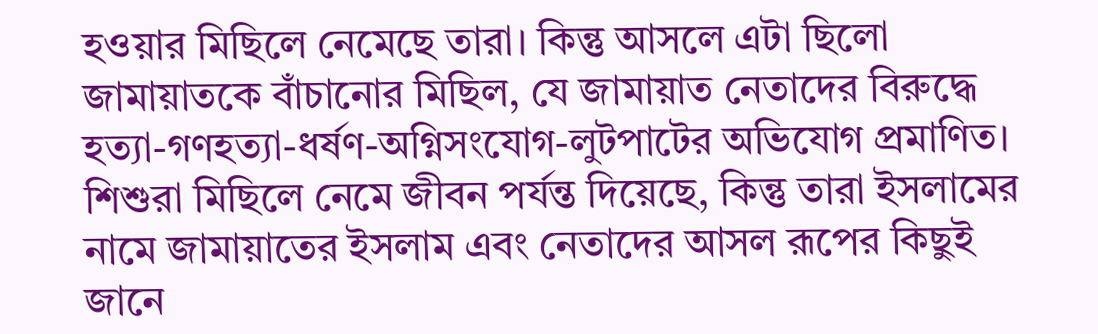হওয়ার মিছিলে নেমেছে তারা। কিন্তু আসলে এটা ছিলো জামায়াতকে বাঁচানোর মিছিল, যে জামায়াত নেতাদের বিরুদ্ধে হত্যা-গণহত্যা-ধর্ষণ-অগ্নিসংযোগ-লুটপাটের অভিযোগ প্রমাণিত। শিশুরা মিছিলে নেমে জীবন পর্যন্ত দিয়েছে, কিন্তু তারা ইসলামের নামে জামায়াতের ইসলাম এবং নেতাদের আসল রূপের কিছুই জানে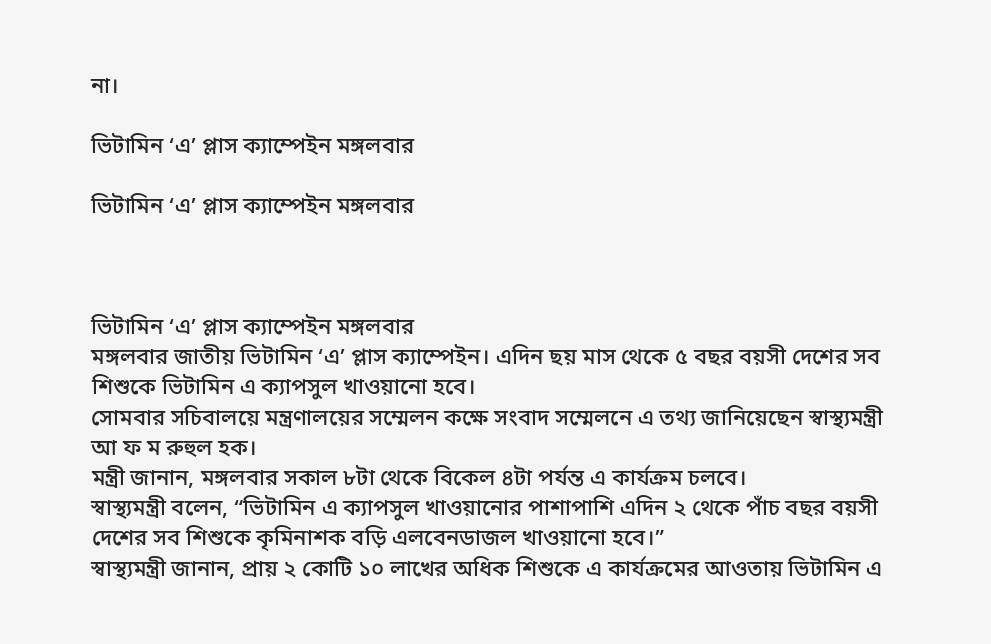না।

ভিটামিন ‘এ’ প্লাস ক্যাম্পেইন মঙ্গলবার

ভিটামিন ‘এ’ প্লাস ক্যাম্পেইন মঙ্গলবার



ভিটামিন ‘এ’ প্লাস ক্যাম্পেইন মঙ্গলবার
মঙ্গলবার জাতীয় ভিটামিন ‘এ’ প্লাস ক্যাম্পেইন। এদিন ছয় মাস থেকে ৫ বছর বয়সী দেশের সব শিশুকে ভিটামিন এ ক্যাপসুল খাওয়ানো হবে।
সোমবার সচিবালয়ে মন্ত্রণালয়ের সম্মেলন কক্ষে সংবাদ সম্মেলনে এ তথ্য জানিয়েছেন স্বাস্থ্যমন্ত্রী আ ফ ম রুহুল হক।
মন্ত্রী জানান, মঙ্গলবার সকাল ৮টা থেকে বিকেল ৪টা পর্যন্ত এ কার্যক্রম চলবে।
স্বাস্থ্যমন্ত্রী বলেন, “ভিটামিন এ ক্যাপসুল খাওয়ানোর পাশাপাশি এদিন ২ থেকে পাঁচ বছর বয়সী দেশের সব শিশুকে কৃমিনাশক বড়ি এলবেনডাজল খাওয়ানো হবে।”
স্বাস্থ্যমন্ত্রী জানান, প্রায় ২ কোটি ১০ লাখের অধিক শিশুকে এ কার্যক্রমের আওতায় ভিটামিন এ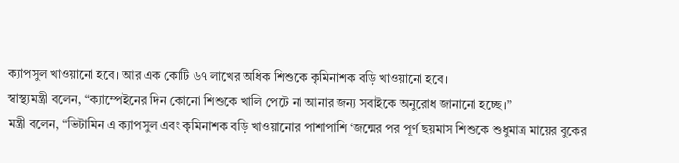ক্যাপসুল খাওয়ানো হবে। আর এক কোটি ৬৭ লাখের অধিক শিশুকে কৃমিনাশক বড়ি খাওয়ানো হবে।
স্বাস্থ্যমন্ত্রী বলেন, “ক্যাম্পেইনের দিন কোনো শিশুকে খালি পেটে না আনার জন্য সবাইকে অনুরোধ জানানো হচ্ছে।”
মন্ত্রী বলেন, “ভিটামিন এ ক্যাপসুল এবং কৃমিনাশক বড়ি খাওয়ানোর পাশাপাশি ‘জন্মের পর পূর্ণ ছয়মাস শিশুকে শুধুমাত্র মায়ের বুকের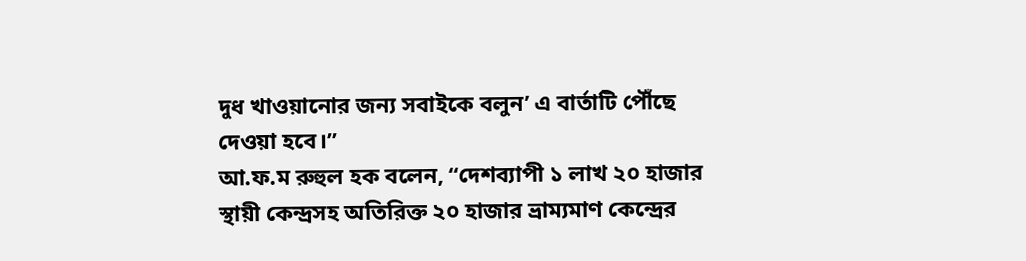দুধ খাওয়ানোর জন্য সবাইকে বলুন’ এ বার্তাটি পৌঁছে দেওয়া হবে।”
আ.ফ.ম রুহুল হক বলেন, “দেশব্যাপী ১ লাখ ২০ হাজার স্থায়ী কেন্দ্রসহ অতিরিক্ত ২০ হাজার ভ্রাম্যমাণ কেন্দ্রের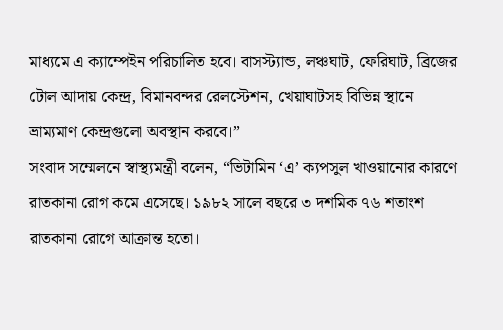মাধ্যমে এ ক্যাম্পেইন পরিচালিত হবে। বাসস্ট্যান্ড, লঞ্চঘাট, ফেরিঘাট, ব্রিজের টোল আদায় কেন্দ্র, বিমানবন্দর রেলস্টেশন, খেয়াঘাটসহ বিভিন্ন স্থানে ভ্রাম্যমাণ কেন্দ্রগুলো অবস্থান করবে।”
সংবাদ সম্মেলনে স্বাস্থ্যমন্ত্রী বলেন, “ভিটামিন ‘এ’ ক্যপসুল খাওয়ানোর কারণে রাতকানা রোগ কমে এসেছে। ১৯৮২ সালে বছরে ৩ দশমিক ৭৬ শতাংশ রাতকানা রোগে আক্রান্ত হতো।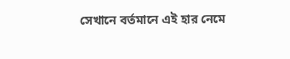সেখানে বর্তমানে এই হার নেমে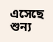এসেছে শুন্য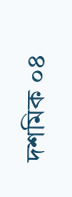দশমিক ০৪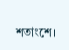শতাংশে।